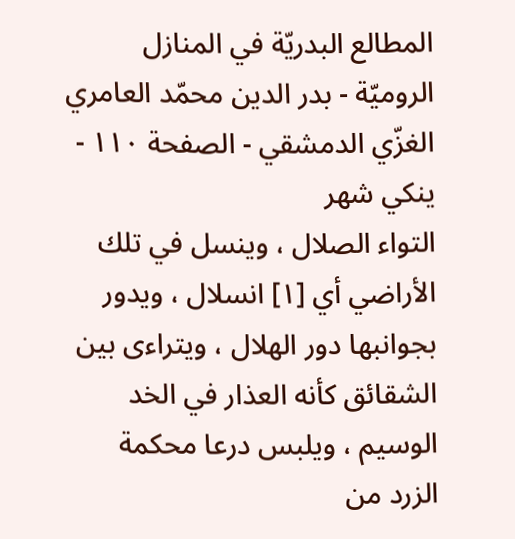المطالع البدريّة في المنازل الروميّة - بدر الدين محمّد العامري الغزّي الدمشقي - الصفحة ١١٠ - ينكي شهر
التواء الصلال ، وينسل في تلك الأراضي أي [١] انسلال ، ويدور بجوانبها دور الهلال ، ويتراءى بين الشقائق كأنه العذار في الخد الوسيم ، ويلبس درعا محكمة الزرد من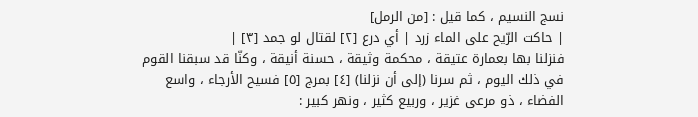نسج النسيم ، كما قيل : [من الرمل]
| حاكت الرّيح على الماء زرد | أي درع [٢] لقتال لو جمد [٣] |
فنزلنا بها بعمارة عتيقة ، محكمة وثيقة ، حسنة أنيقة ، وكنّا قد سبقنا القوم في ذلك اليوم ، ثم سرنا (إلى أن نزلنا) [٤] بمرج [٥] فسيح الأرجاء ، واسع الفضاء ، ذو مرعى غزير ، وربيع كثير ، ونهر كبير :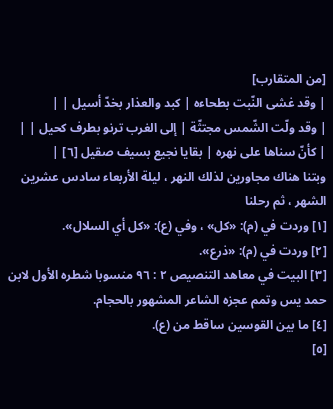[من المتقارب]
| وقد غشى النّبت بطحاءه | كبد والعذار بخدّ أسيل | |
| وقد ولّت الشّمس مجتثّة | إلى الغرب ترنو بطرف كحيل | |
| كأنّ سناها على نهره | بقايا نجيع بسيف صقيل [٦] |
وبتنا هناك مجاورين لذلك النهر ، ليلة الأربعاء سادس عشرين الشهر ، ثم رحلنا
[١] وردت في (م): «كل» ، وفي (ع): «كل أي السلال».
[٢] وردت في (م): «ذرع».
[٣] البيت في معاهد التنصيص ٢ : ٩٦ منسوبا شطره الأول لابن حمد يس وتمم عجزه الشاعر المشهور بالحجام.
[٤] ما بين القوسين ساقط من (ع).
[٥]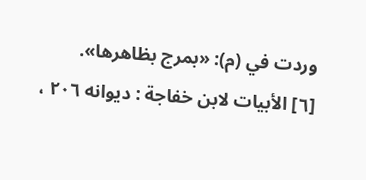وردت في (م): «بمرج بظاهرها».
[٦] الأبيات لابن خفاجة : ديوانه ٢٠٦ ،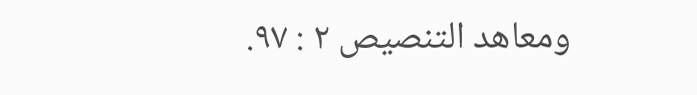ومعاهد التنصيص ٢ : ٩٧.